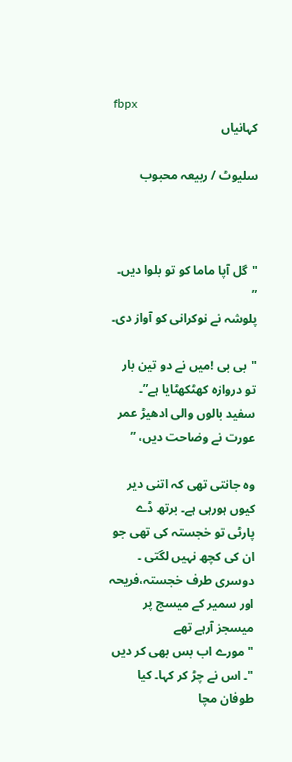fbpx
کہانیاں

سلیوٹ / ربیعہ محبوب



"گل آپا ماما کو تو بلوا دیں۔ ”
پلوشہ نے نوکرانی کو آواز دی۔

"بی بی !میں نے دو تین بار تو دروازہ کھٹکھٹایا ہے”۔ سفید بالوں والی ادھیڑ عمر عورت نے وضاحت دیں، ”

وہ جانتی تھی کہ اتنی دیر کیوں ہورہی ہے۔ برتھ ڈے پارٹی تو خجستہ کی تھی جو ان کی کچھ نہیں لگتی ۔ دوسری طرف خجستہ،فریحہ اور سمیر کے میسج پر میسجز آرہے تھے
"مورے اب بس بھی کر دیں "۔ اس نے چڑ کر کہا۔ کیا طوفان مچا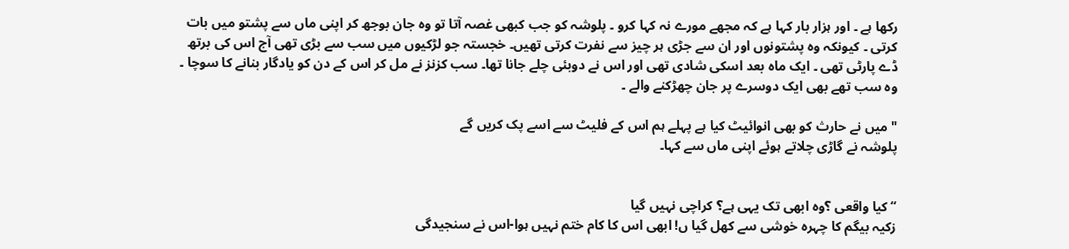رکھا ہے ۔ اور ہزار بار کہا ہے کہ مجھے مورے نہ کہا کرو ۔ پلوشہ کو جب کبھی غصہ آتا تو وہ جان بوجھ کر اپنی ماں سے پشتو میں بات کرتی ۔ کیونکہ وہ پشتونوں اور ان سے جڑی ہر چیز سے نفرت کرتی تھیں۔ خجستہ جو لڑکیوں میں سب سے بڑی تھی آج اس کی برتھ ڈے پارٹی تھی ۔ ایک ماہ بعد اسکی شادی تھی اور اس نے دوبئی چلے جانا تھا۔ سب کزنز نے مل کر اس کے دن کو یادگار بنانے کا سوچا ۔ وہ سب تھے بھی ایک دوسرے پر جان چھڑکنے والے ۔

"میں نے حارث کو بھی انوائیٹ کیا ہے پہلے ہم اس کے فلیٹ سے اسے پک کریں گے
پلوشہ نے گاڑی چلاتے ہوئے اپنی ماں سے کہا۔


“کیا واقعی ؟وہ ابھی تک یہی ہے؟ کراچی نہیں گیا
زکیہ بیگم کا چہرہ خوشی سے کھل گیا ں! ابھی اس کا کام ختم نہیں ہوا-اس نے سنجیدگی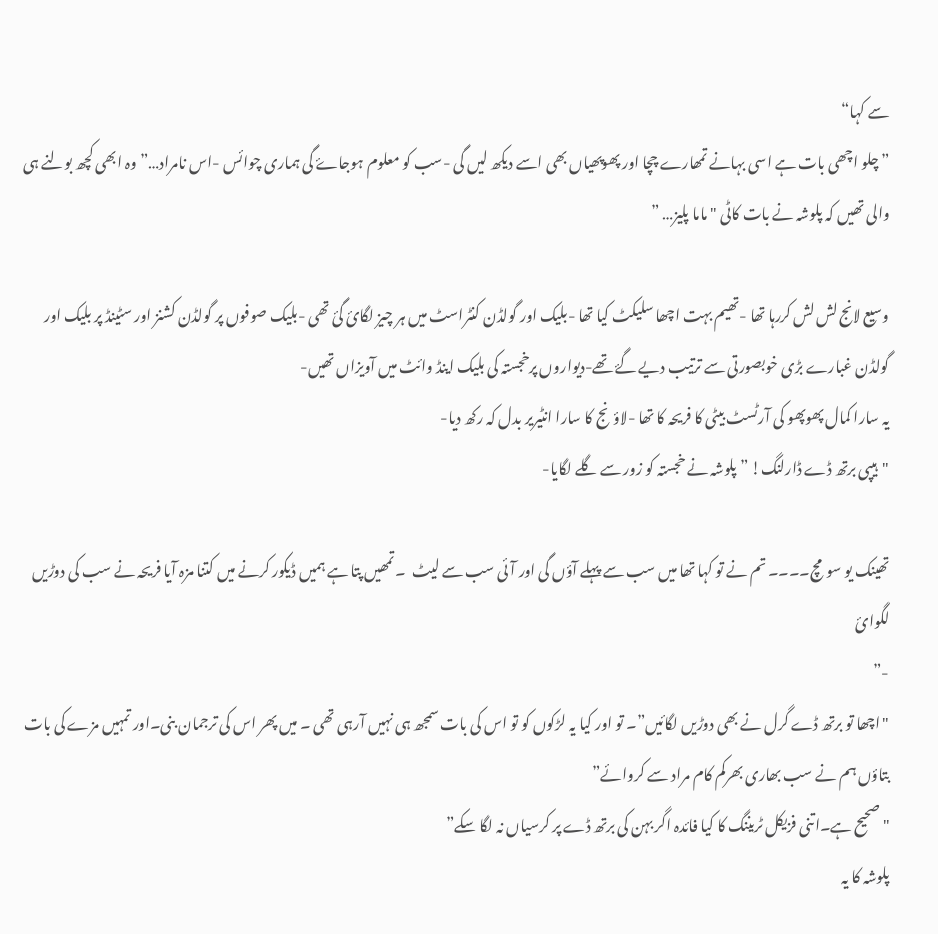سے کہا“
” چلو اچھی بات ہے اسی بہانے تمھارے چچا اور پھوپھیاں بھی اسے دیکھ لیں گی -سب کو معلوم ہوجاۓ گی ہماری چوائس -اس نامراد…”وہ ابھی کچھ بولنے ہی والی تھیں کہ پلوشہ نے بات کاٹی "ماما پلیز… ”

وسیع لانج لش لش کررہا تھا -تھیم بہت اچھا سلیکٹ کیا تھا -بلیک اور گولڈن کنٹراسٹ میں ہر چیز لگائ گئ تھی -بلیک صوفوں پر گولڈن کشنز اور سٹینڈ پر بلیک اور گولڈن غبارے بڑی خوبصورتی سے ترتیب دیے گۓ تھے-دیواروں پرخجستہ کی بلیک اینڈ وائٹ میں آویزاں تھیں-
یہ سارا کمال پھوپھو کی آرٹسٹ بیٹی کا فریحہ کا تھا -لاؤنج کا سارا انٹیریر بدل کہ رکھ دیا-
"ہیپی برتھ ڈے ڈارلنگ! ” پلوشہ نے خجستہ کو زور سے گلے لگایا-

تھینک یو سومچ۔۔۔۔ تم نے تو کہا تھا میں سب سے پہلے آؤں گی اور آئی سب سے لیٹ  ۔ تمھیں پتا ہے ہمیں ڈیکور کرنے میں کتنا مزہ آیا فریحہ نے سب کی دوڑیں لگوائ
-”
"اچھا تو برتھ ڈے گرل نے بھی دوڑیں لگائیں”۔ تو اور کیا یہ لڑکوں کو تو اس کی بات سمجھ ہی نہیں آرہی تھی ۔ میں پھر اس کی ترجمان بنی۔اور تمہیں مزے کی بات بتاؤں ہم نے سب بھاری بھرکم کام مراد سے کروائے”
"صحیح ہے۔اتنی فزیکل ٹریننگ کا کیا فائدہ اگر بہن کی برتھ ڈے پر کرسیاں نہ لگا سکے”
پلوشہ کا یہ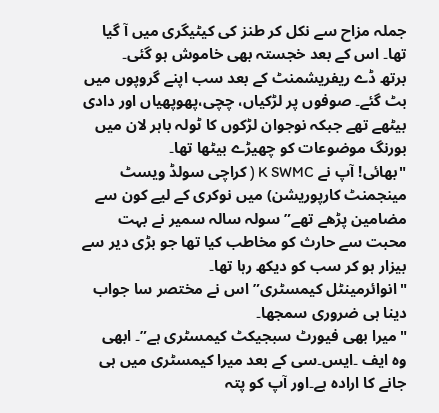جملہ مزاح سے نکل کر طنز کی کیٹیگری میں آ گیا تھا۔ اس کے بعد خجستہ بھی خاموش ہو گئی۔
برتھ ڈے ریفریشمنٹ کے بعد سب اپنے گروپوں میں بٹ گئے۔ صوفوں پر لڑکیاں، چچی،پھوپھیاں اور دادی بیٹھے تھے جبکہ نوجوان لڑکوں کا ٹولہ باہر لان میں بورنگ موضوعات کو چھیڑے بیٹھا تھا۔
"بھائی! آپ نے K SWMC ( کراچی سولڈ ویسٹ مینجمنٹ کارپوریشن) میں نوکری کے لیے کون سے مضامین پڑھے تھے” سولہ سالہ سمیر نے بہت محبت سے حارث کو مخاطب کیا تھا جو بڑی دیر سے بیزار ہو کر سب کو دیکھ رہا تھا۔
"انوائرمینٹل کیمسٹری” اس نے مختصر سا جواب دینا ہی ضروری سمجھا۔
"میرا بھی فیورٹ سبجیکٹ کیمسٹری ہے”۔ ابھی
وہ ایف ۔ایس۔سی کے بعد میرا کیمسٹری میں ہی جانے کا ارادہ ہے۔اور آپ کو پتہ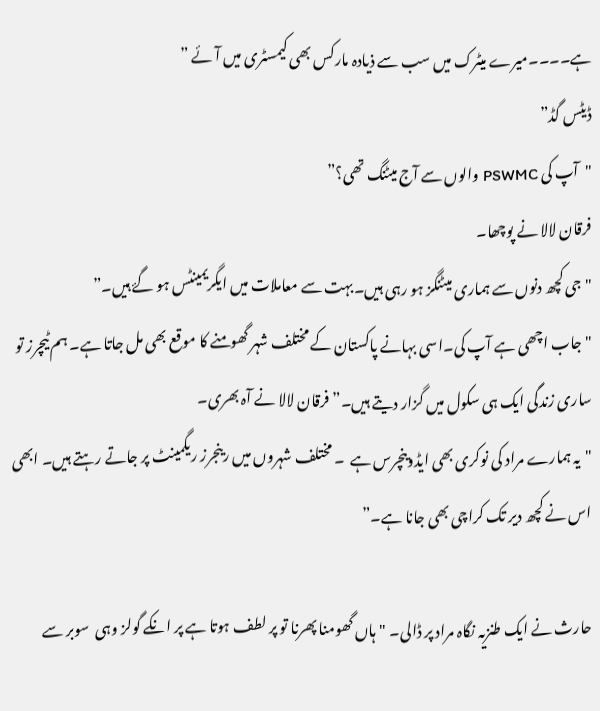ہے۔۔۔۔میرے میٹرک میں سب سے ذیادہ مارکس بھی کیمسٹری میں آئے ”
ڈیٹس گڈ”
"آپ کی PSWMC والوں سے آج میٹنگ تھی؟”
فرقان لالا نے پوچھا۔
"جی کچھ دنوں سے ہماری میٹنگز ہو رہی ہیں۔بہت سے معاملات میں ایگریمینٹس ہو گۓ ہیں۔”
"جاب اچھی ہے آپ کی۔اسی بہانے پاکستان کے مختلف شہر گھومنے کا موقع بھی مل جاتا ہے۔ ہم ٹیچرز تو ساری زندگی ایک ہی سکول میں گزار دیتے ہیں۔” فرقان لالا نے آہ بھری۔
"یہ ہمارے مراد کی نوکری بھی ایڈوینچرس ہے  ۔ مختلف شہروں میں رینجرز ریگمینٹ پر جاتے رہتے ہیں۔ ابھی اس نے کچھ دیر تک کراچی بھی جانا ہے۔”

حارث نے ایک طنزیہ نگاہ مراد پر ڈالی۔ "ہاں گھومنا پھرنا تو پر لطف ہوتا ہے پر انکے گولز وہی  سوبر سے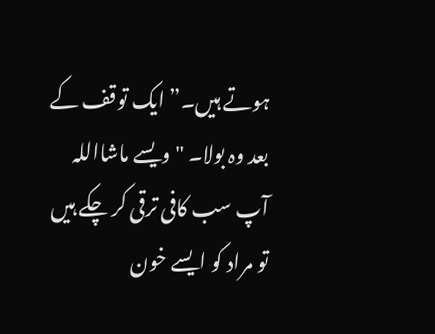ہوتے ہیں۔” ایک توقف کے بعد وہ بولا۔ "ویسے ماشااللہ آپ سب کافی ترقی کر چکے ہیں تو مراد کو ایسے خون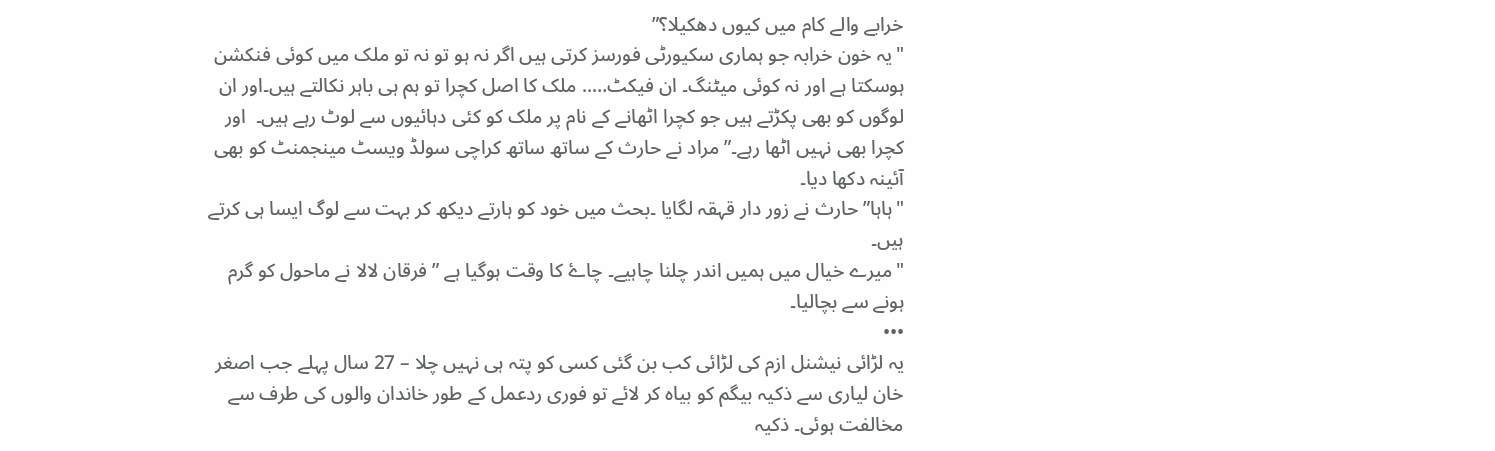خرابے والے کام میں کیوں دھکیلا؟”
"یہ خون خرابہ جو ہماری سکیورٹی فورسز کرتی ہیں اگر نہ ہو تو نہ تو ملک میں کوئی فنکشن ہوسکتا ہے اور نہ کوئی میٹنگ۔ ان فیکٹ….. ملک کا اصل کچرا تو ہم ہی باہر نکالتے ہیں۔اور ان لوگوں کو بھی پکڑتے ہیں جو کچرا اٹھانے کے نام پر ملک کو کئی دہائیوں سے لوٹ رہے ہیں۔  اور کچرا بھی نہیں اٹھا رہے۔” مراد نے حارث کے ساتھ ساتھ کراچی سولڈ ویسٹ مینجمنٹ کو بھی آئینہ دکھا دیا۔
"ہاہا”حارث نے زور دار قہقہ لگایا ۔بحث میں خود کو ہارتے دیکھ کر بہت سے لوگ ایسا ہی کرتے ہیں۔
"میرے خیال میں ہمیں اندر چلنا چاہیے۔ چاۓ کا وقت ہوگیا ہے ” فرقان لالا نے ماحول کو گرم ہونے سے بچالیا۔
•••
یہ لڑائی نیشنل ازم کی لڑائی کب بن گئی کسی کو پتہ ہی نہیں چلا – 27 سال پہلے جب اصغر خان لیاری سے ذکیہ بیگم کو بیاہ کر لائے تو فوری ردعمل کے طور خاندان والوں کی طرف سے مخالفت ہوئی۔ ذکیہ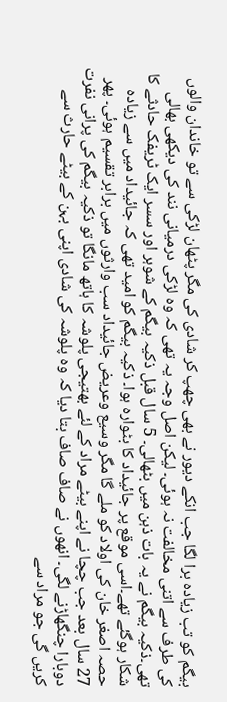بیگم کو تب زیادہ برا لگا جب انکے دیور نے بھی چھپ کر شادی کی مگر پٹھان لڑکی سے تو خاندان والوں کی طرف سے اتنی مخالفت نہ ہوئی۔ لیکن اصل وجہ یہ تھی کہ وہ لڑکی درمیانی نند کی دیکھی بھالی تھی۔ذکیہ بیگم نے یہ بات ذہن میں بٹھالی۔ 5 سال قبل ذکیہ بیگم کے شوہر اور سسر ایک ٹریفک حادثے کا شکار ہوگئے تھے۔اسی موقع پر جائیداد کا بٹوارہ ہوا۔ ذکیہ بیگم کو امید تھی کہ جائیداد میں سے زیادہ حصہ اصغر خان کی اولاد کو ملے گا مگر وسیع وعریض جائیداد سب وارثوں میں برابر تقسیم ہوئی۔ پھر 27 سال بعد جب چچا نے اپنے بیٹے مراد کے لئے بھتیجی پلوشہ کا ہاتھ مانگا تو ذکیہ بیگم کی پرانی نفرت دوبارا چنگھاڑنے لگی۔ انھوں نے صاف صاف بتا دیا کہ وہ پلوشہ کی شادی اپنی بہن کے بیٹے حارث سے کریں گی جو مراد سے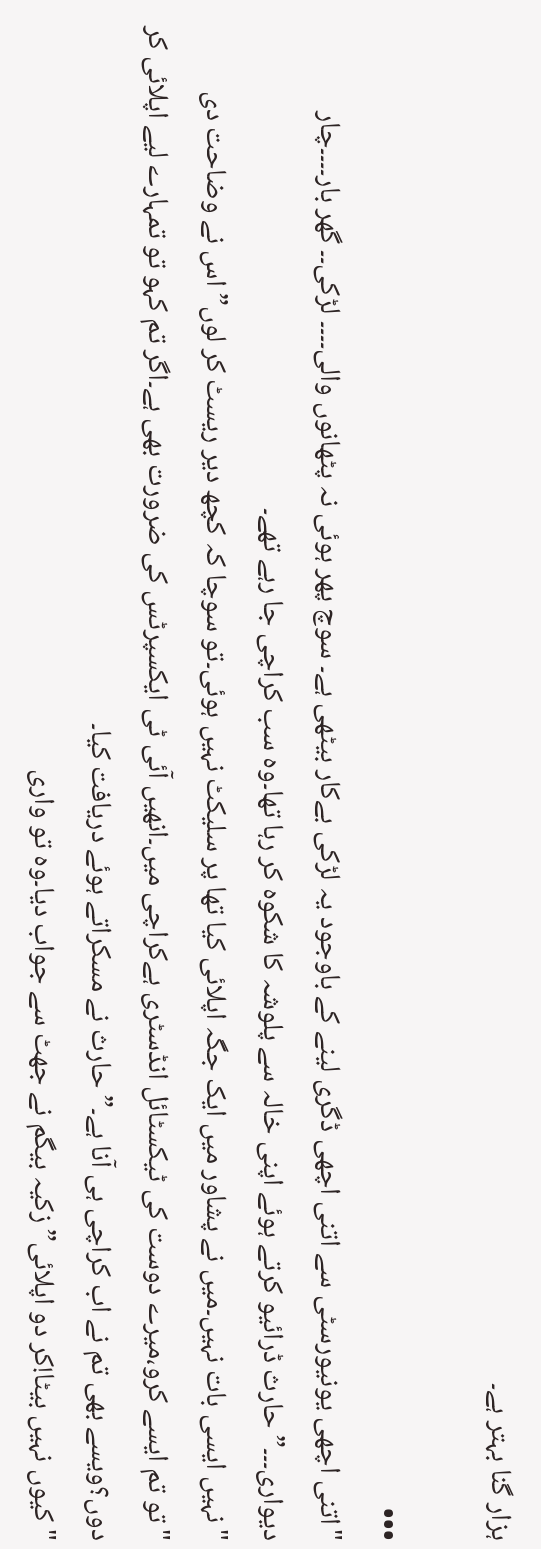ہزار گنا بہتر ہے۔

•••
"اتنی اچھی یونیورسٹی سے اتنی اچھی ڈگری لینے کے باوجود یہ لڑکی بےکار بیٹھی ہے۔ سوچ پھر ہوئی نہ پٹھانوں والی۔۔۔۔ لڑکی۔۔ گھر بار۔۔۔۔چار دیواری۔۔۔” حارث ڈرائیو کرتے ہوئے اپنی خالہ سے پلوشہ کا شکوہ کر رہا تھا۔وہ سب کراچی جا رہے تھے۔
"نہیں ایسی بات نہیں۔میں نے پشاور میں ایک جگہ اپلائی کیا تھا پر سلیکٹ نہیں ہوئی۔تو سوچا کہ کچھ دیر ریسٹ کر لوں” اس نے وضاحت دی
"تو تم ایسے کرو،میرے دوست کی ٹیکسٹائل انڈسٹری ہےکراچی میں۔انھیں آئی ٹی ایکسپرٹس کی ضرورت بھی ہے۔اگر تم کہو تو تمہارے لیے اپلائی کر دوں؟ویسے بھی تم نے اب کراچی ہی آنا ہے۔” حارث نے مسکراتے ہوئے دریافت کیا۔
"کیوں نہیں بیٹا!کر دو اپلائی”زکیہ بیگم نے جھٹ سے جواب دیا۔وہ تو واری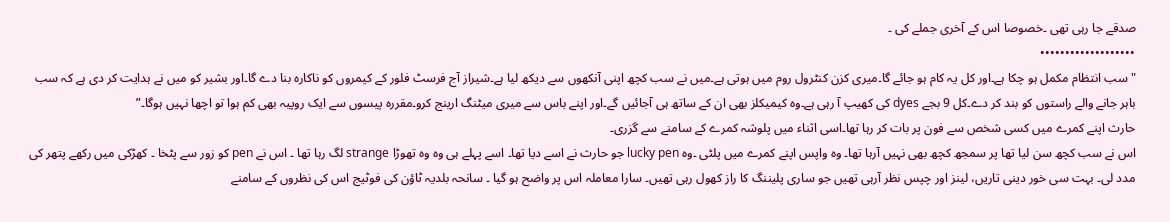صدقے جا رہی تھی ۔خصوصا اس کے آخری جملے کی ۔
•••••••••••••••••••
"سب انتظام مکمل ہو چکا ہے۔اور کل یہ کام ہو جائے گا۔میری کزن کنٹرول روم میں ہوتی ہے۔میں نے سب کچھ اپنی آنکھوں سے دیکھ لیا ہے۔شیراز آج فرسٹ فلور کے کیمروں کو ناکارہ بنا دے گا۔اور بشیر کو میں نے ہدایت کر دی ہے کہ سب باہر جانے والے راستوں کو بند کر دے۔کل 9 بجے dyes کی کھیپ آ رہی ہے۔وہ کیمیکلز بھی ان کے ساتھ ہی آجائیں گے۔اور اپنے باس سے میری میٹنگ ارینج کرو۔مقررہ پیسوں سے ایک روپیہ بھی کم ہوا تو اچھا نہیں ہوگا۔”
حارث اپنے کمرے میں کسی شخص سے فون پر بات کر رہا تھا۔اسی اثناء میں پلوشہ کمرے کے سامنے سے گزری۔
اس نے سب کچھ سن لیا تھا پر سمجھ کچھ بھی نہیں آرہا تھا۔ وہ واپس اپنے کمرے میں پلٹی ۔وہ lucky pen جو حارث نے اسے دیا تھا۔ اسے پہلے ہی وہ وہ تھوڑا strange لگ رہا تھا ۔ اس نے pen کو زور سے پٹخا ۔ کھڑکی میں رکھے پتھر کی مدد لی۔ بہت سی خور دینی تاریں، لینز اور چپس نظر آرہی تھیں جو ساری پلیننگ کا راز کھول رہی تھیں۔ سارا معاملہ اس پر واضح ہو گیا ۔ سانحہ بلدیہ ٹاؤن کی فوٹیج اس کی نظروں کے سامنے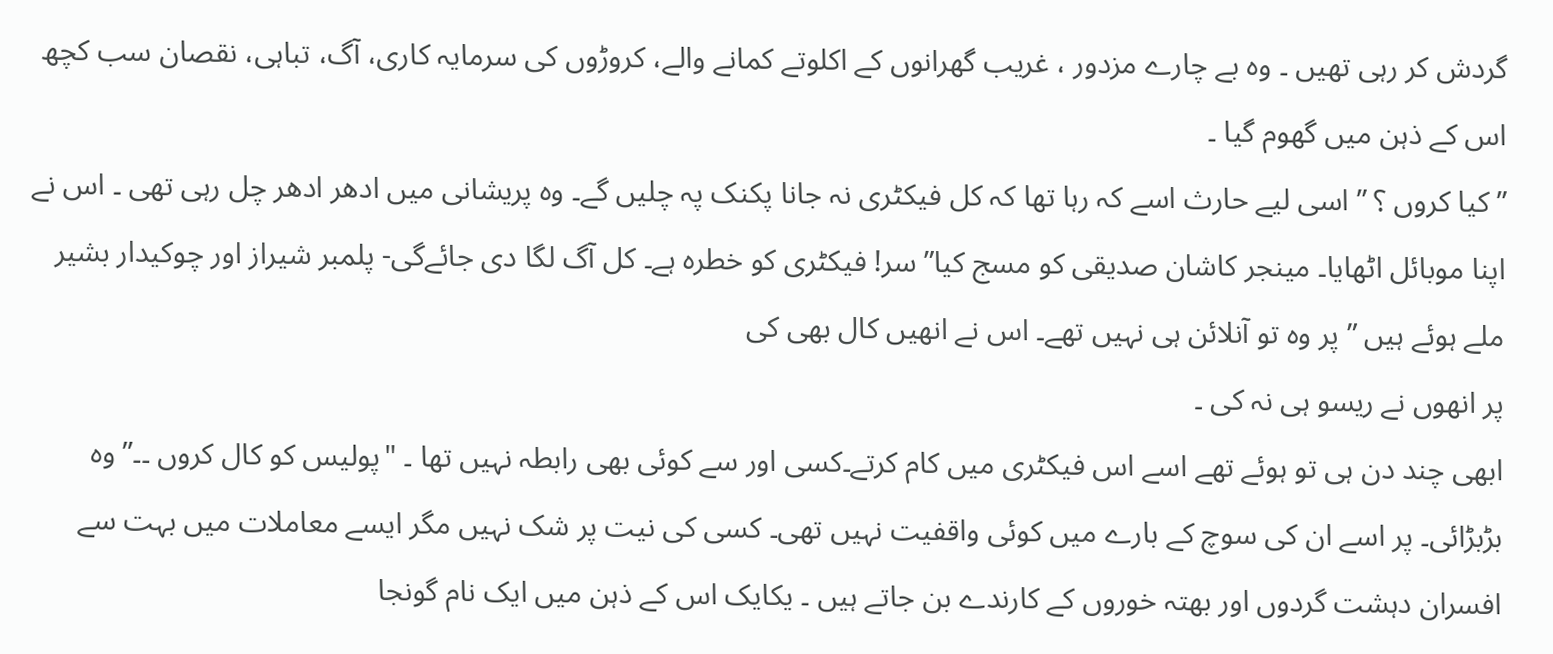گردش کر رہی تھیں ۔ وہ بے چارے مزدور ، غریب گھرانوں کے اکلوتے کمانے والے، کروڑوں کی سرمایہ کاری، آگ، تباہی، نقصان سب کچھ اس کے ذہن میں گھوم گیا ۔
” کیا کروں ؟ ” اسی لیے حارث اسے کہ رہا تھا کہ کل فیکٹری نہ جانا پکنک پہ چلیں گے۔ وہ پریشانی میں ادھر ادھر چل رہی تھی ۔ اس نے اپنا موبائل اٹھایا۔ مینجر کاشان صدیقی کو مسج کیا” سر! فیکٹری کو خطرہ ہے۔ کل آگ لگا دی جائےگی- پلمبر شیراز اور چوکیدار بشیر ملے ہوئے ہیں ” پر وہ تو آنلائن ہی نہیں تھے۔ اس نے انھیں کال بھی کی
پر انھوں نے ریسو ہی نہ کی ۔
ابھی چند دن ہی تو ہوئے تھے اسے اس فیکٹری میں کام کرتے۔کسی اور سے کوئی بھی رابطہ نہیں تھا ۔ "پولیس کو کال کروں ۔۔” وہ بڑبڑائی۔ پر اسے ان کی سوچ کے بارے میں کوئی واقفیت نہیں تھی۔ کسی کی نیت پر شک نہیں مگر ایسے معاملات میں بہت سے افسران دہشت گردوں اور بھتہ خوروں کے کارندے بن جاتے ہیں ۔ یکایک اس کے ذہن میں ایک نام گونجا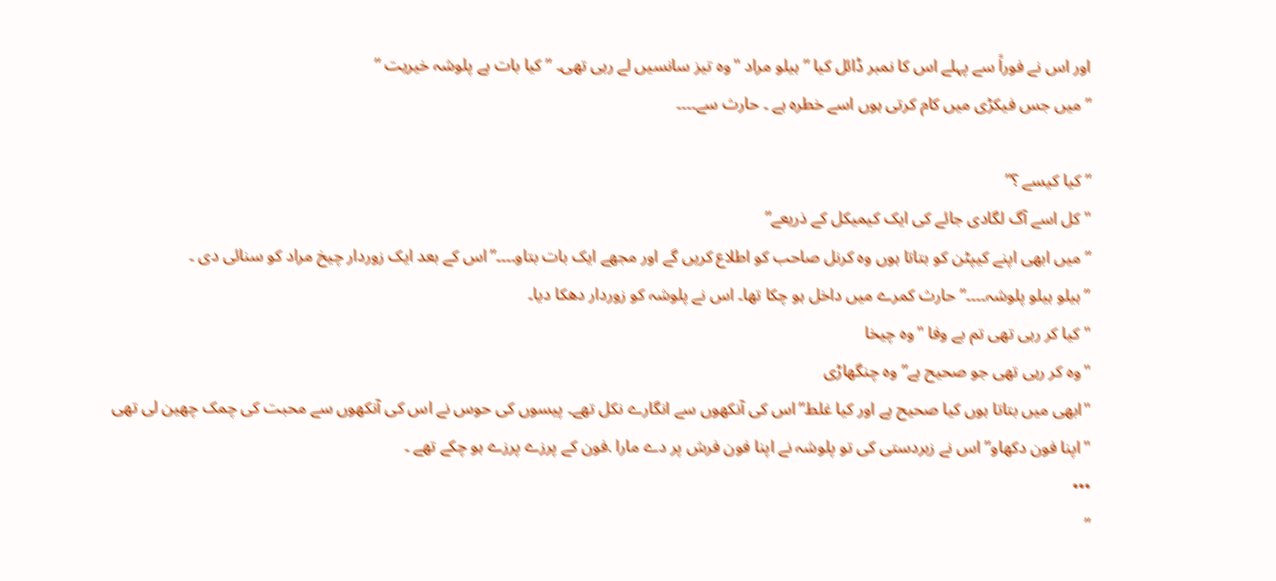اور اس نے فوراً سے پہلے اس کا نمبر ڈائل کیا ” ہیلو مراد "وہ تیز سانسیں لے رہی تھی۔ ” کیا بات ہے پلوشہ خیریت ”
” میں جس فیکڑی میں کام کرتی ہوں اسے خطرہ ہے ۔ حارث سے۔۔۔۔

” کیا کیسے ؟”
"کل اسے آگ لگادی جائے کی ایک کیمیکل کے ذریعے”
” میں ابھی اپنے کیپٹن کو بتاتا ہوں وہ کرنل صاحب کو اطلاع کریں گے اور مجھے ایک بات بتاو۔۔۔۔”اس کے بعد ایک زوردار چیخ مراد کو سنائی دی ۔
” ہیلو ہیلو پلوشہ۔۔۔۔” حارث کمرے میں داخل ہو چکا تھا۔ اس نے پلوشہ کو زوردار دھکا دیا۔
"کیا کر رہی تھی تم بے وفا "وہ چیخا
"وہ کر رہی تھی جو صحیح ہے” وہ چنگھاڑی
"ابھی میں بتاتا ہوں کیا صحیح ہے اور کیا غلط”اس کی آنکھوں سے انگارے نکل تھے۔ پیسوں کی حوس نے اس کی آنکھوں سے محبت کی چمک چھین لی تھی
"اپنا فون دکھاو” اس نے زبردستی کی تو پلوشہ نے اپنا فون فرش پر دے مارا .فون کے پرزے پرزے ہو چکے تھے ۔
•••
”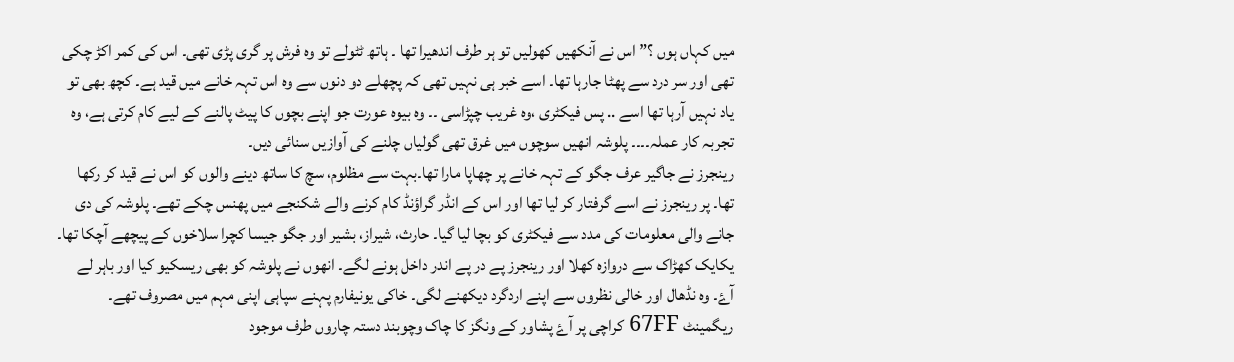میں کہاں ہوں ؟” اس نے آنکھیں کھولیں تو ہر طرف اندھیرا تھا ۔ ہاتھ ٹٹولے تو وہ فرش پر گری پڑی تھی۔ اس کی کمر اکڑ چکی تھی اور سر درد سے پھٹا جارہا تھا۔ اسے خبر ہی نہیں تھی کہ پچھلے دو دنوں سے وہ اس تہہ خانے میں قید ہے۔ کچھ بھی تو یاد نہیں آرہا تھا اسے .. پس فیکٹری ،وہ غریب چپڑاسی ۔۔ وہ بیوہ عورت جو اپنے بچوں کا پیٹ پالنے کے لیے کام کرتی ہے، وہ تجربہ کار عملہ۔۔۔۔ پلوشہ انھیں سوچوں میں غرق تھی گولیاں چلنے کی آوازیں سنائی دیں۔
رینجرز نے جاگیر عرف جگو کے تہہ خانے پر چھاپا مارا تھا۔بہت سے مظلوم، سچ کا ساتھ دینے والوں کو اس نے قید کر رکھا تھا۔ پر رینجرز نے اسے گرفتار کر لیا تھا اور اس کے انڈر گراؤنڈ کام کرنے والے شکنجے میں پھنس چکے تھے۔ پلوشہ کی دی جانے والی معلومات کی مدد سے فیکٹری کو بچا لیا گیا۔ حارث، شیراز، بشیر اور جگو جیسا کچرا سلاخوں کے پیچھے آچکا تھا۔
یکایک کھڑاک سے دروازہ کھلا اور رینجرز پے در پے اندر داخل ہونے لگے۔ انھوں نے پلوشہ کو بھی ریسکیو کیا اور باہر لے آۓ۔ وہ نڈھال اور خالی نظروں سے اپنے اردگرد دیکھنے لگی۔ خاکی یونیفارم پہنے سپاہی اپنی مہم میں مصروف تھے۔ ریگمینٹ 67FF کراچی پر آۓ پشاور کے ونگز کا چاک وچوبند دستہ چاروں طرف موجود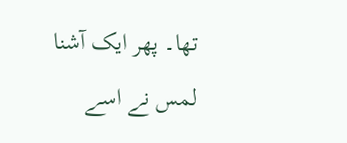تھا۔ پھر ایک آشنا لمس نے اسے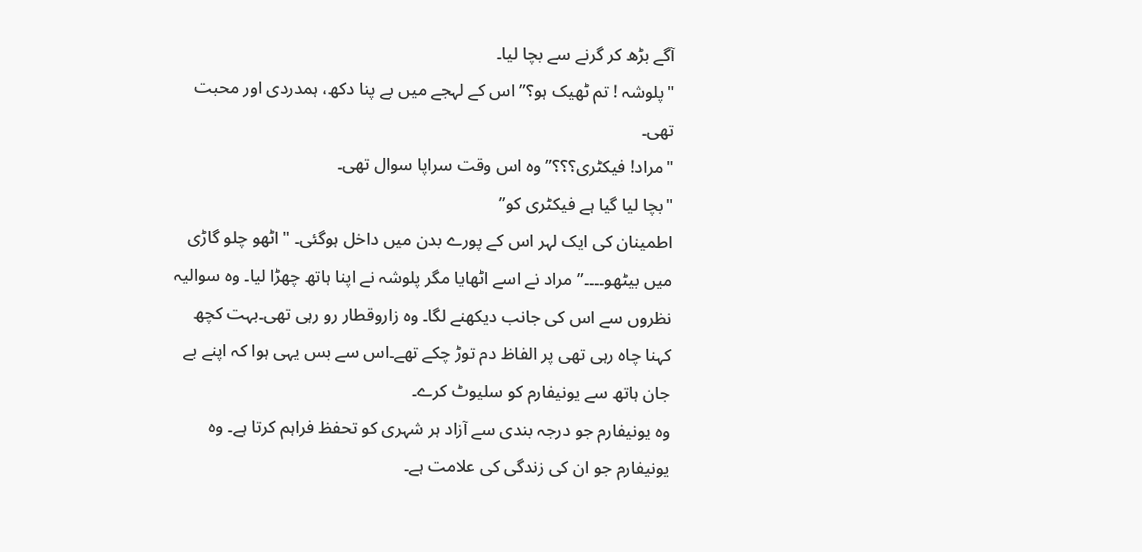آگے بڑھ کر گرنے سے بچا لیا۔
"پلوشہ ! تم ٹھیک ہو؟” اس کے لہجے میں بے پنا دکھ، ہمدردی اور محبت تھی۔
"مراد! فیکٹری؟؟؟” وہ اس وقت سراپا سوال تھی۔
"بچا لیا گیا ہے فیکٹری کو”
اطمینان کی ایک لہر اس کے پورے بدن میں داخل ہوگئی۔ "اٹھو چلو گاڑی میں بیٹھو۔۔۔۔” مراد نے اسے اٹھایا مگر پلوشہ نے اپنا ہاتھ چھڑا لیا۔ وہ سوالیہ نظروں سے اس کی جانب دیکھنے لگا۔ وہ زاروقطار رو رہی تھی۔بہت کچھ کہنا چاہ رہی تھی پر الفاظ دم توڑ چکے تھے۔اس سے بس یہی ہوا کہ اپنے بے جان ہاتھ سے یونیفارم کو سلیوٹ کرے۔
وہ یونیفارم جو درجہ بندی سے آزاد ہر شہری کو تحفظ فراہم کرتا ہے۔ وہ یونیفارم جو ان کی زندگی کی علامت ہے۔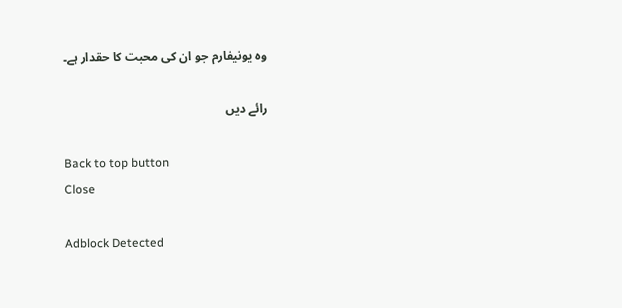وہ یونیفارم جو ان کی محبت کا حقدار ہے۔

رائے دیں

Back to top button
Close

Adblock Detected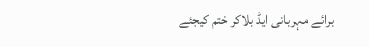برائے مہربانی ایڈ بلاکر ختم کیجئے